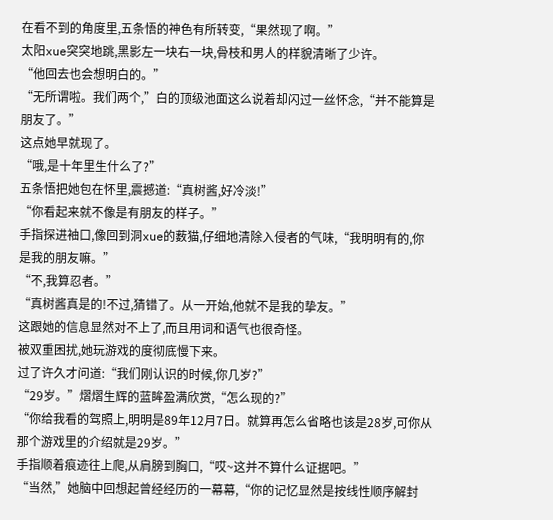在看不到的角度里,五条悟的神色有所转变,“果然现了啊。”
太阳xue突突地跳,黑影左一块右一块,骨枝和男人的样貌清晰了少许。
“他回去也会想明白的。”
“无所谓啦。我们两个,”白的顶级池面这么说着却闪过一丝怀念,“并不能算是朋友了。”
这点她早就现了。
“哦,是十年里生什么了?”
五条悟把她包在怀里,震撼道:“真树酱,好冷淡!”
“你看起来就不像是有朋友的样子。”
手指探进袖口,像回到洞xue的薮猫,仔细地清除入侵者的气味,“我明明有的,你是我的朋友嘛。”
“不,我算忍者。”
“真树酱真是的!不过,猜错了。从一开始,他就不是我的挚友。”
这跟她的信息显然对不上了,而且用词和语气也很奇怪。
被双重困扰,她玩游戏的度彻底慢下来。
过了许久才问道:“我们刚认识的时候,你几岁?”
“29岁。”熠熠生辉的蓝眸盈满欣赏,“怎么现的?”
“你给我看的驾照上,明明是89年12月7日。就算再怎么省略也该是28岁,可你从那个游戏里的介绍就是29岁。”
手指顺着痕迹往上爬,从肩膀到胸口,“哎~这并不算什么证据吧。”
“当然,”她脑中回想起曾经经历的一幕幕,“你的记忆显然是按线性顺序解封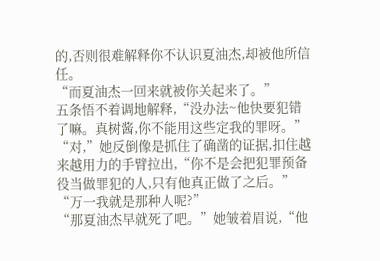的,否则很难解释你不认识夏油杰,却被他所信任。
“而夏油杰一回来就被你关起来了。”
五条悟不着调地解释,“没办法~他快要犯错了嘛。真树酱,你不能用这些定我的罪呀。”
“对,”她反倒像是抓住了确凿的证据,扣住越来越用力的手臂拉出,“你不是会把犯罪预备役当做罪犯的人,只有他真正做了之后。”
“万一我就是那种人呢?”
“那夏油杰早就死了吧。”她皱着眉说,“他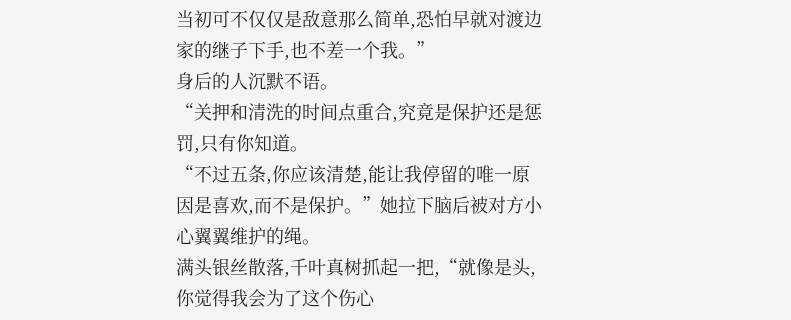当初可不仅仅是敌意那么简单,恐怕早就对渡边家的继子下手,也不差一个我。”
身后的人沉默不语。
“关押和清洗的时间点重合,究竟是保护还是惩罚,只有你知道。
“不过五条,你应该清楚,能让我停留的唯一原因是喜欢,而不是保护。”她拉下脑后被对方小心翼翼维护的绳。
满头银丝散落,千叶真树抓起一把,“就像是头,你觉得我会为了这个伤心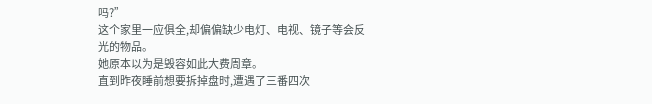吗?”
这个家里一应俱全,却偏偏缺少电灯、电视、镜子等会反光的物品。
她原本以为是毁容如此大费周章。
直到昨夜睡前想要拆掉盘时,遭遇了三番四次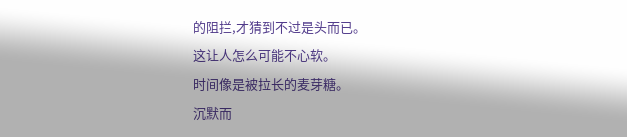的阻拦,才猜到不过是头而已。
这让人怎么可能不心软。
时间像是被拉长的麦芽糖。
沉默而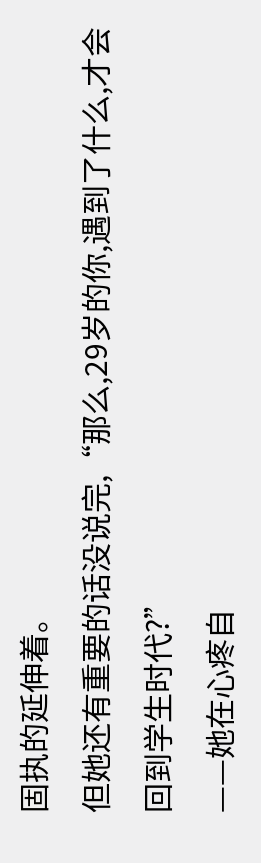固执的延伸着。
但她还有重要的话没说完,“那么,29岁的你,遇到了什么,才会回到学生时代?”
——她在心疼自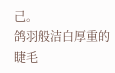己。
鸽羽般洁白厚重的睫毛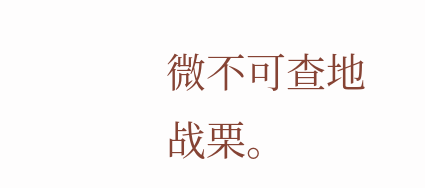微不可查地战栗。